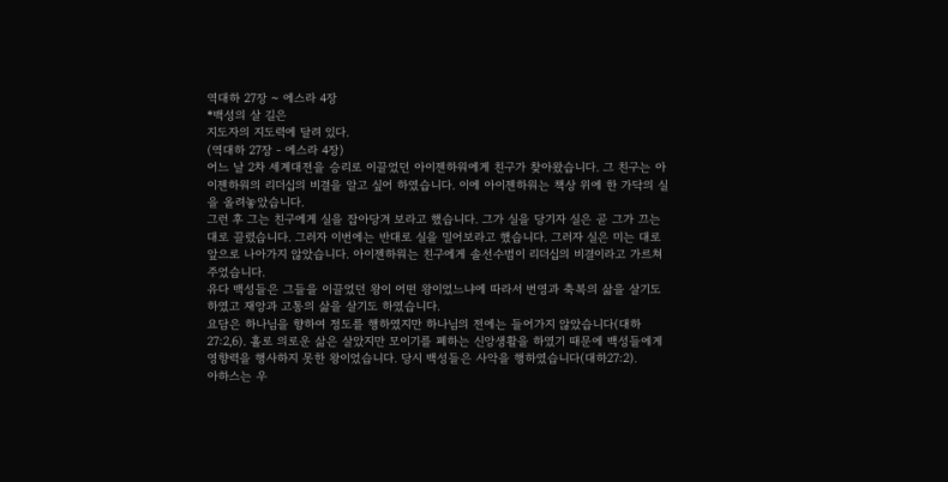역대하 27장 ~ 에스라 4장
*백성의 살 길은
지도자의 지도력에 달려 있다.
(역대하 27장 - 에스라 4장)
어느 날 2차 세계대전을 승리로 이끌었던 아이젠하워에게 친구가 찾아왔습니다. 그 친구는 아이젠하워의 리더십의 비결을 알고 싶어 하였습니다. 이에 아이젠하워는 책상 위에 한 가닥의 실을 올려놓았습니다.
그런 후 그는 친구에게 실을 잡아당겨 보라고 했습니다. 그가 실을 당기자 실은 곧 그가 끄는 대로 끌렸습니다. 그러자 이번에는 반대로 실을 밀어보라고 했습니다. 그러자 실은 미는 대로 앞으로 나아가지 않았습니다. 아이젠하워는 친구에게 솔선수범이 리더십의 비결이라고 가르쳐 주었습니다.
유다 백성들은 그들을 이끌었던 왕이 어떤 왕이었느냐에 따라서 번영과 축복의 삶을 살기도 하였고 재앙과 고통의 삶을 살기도 하였습니다.
요담은 하나님을 향하여 정도를 행하였지만 하나님의 전에는 들어가지 않았습니다(대하27:2,6). 홀로 의로운 삶은 살았지만 모이기를 폐하는 신앙생활을 하였기 때문에 백성들에게 영향력을 행사하지 못한 왕이었습니다. 당시 백성들은 사악을 행하였습니다(대하27:2).
아하스는 우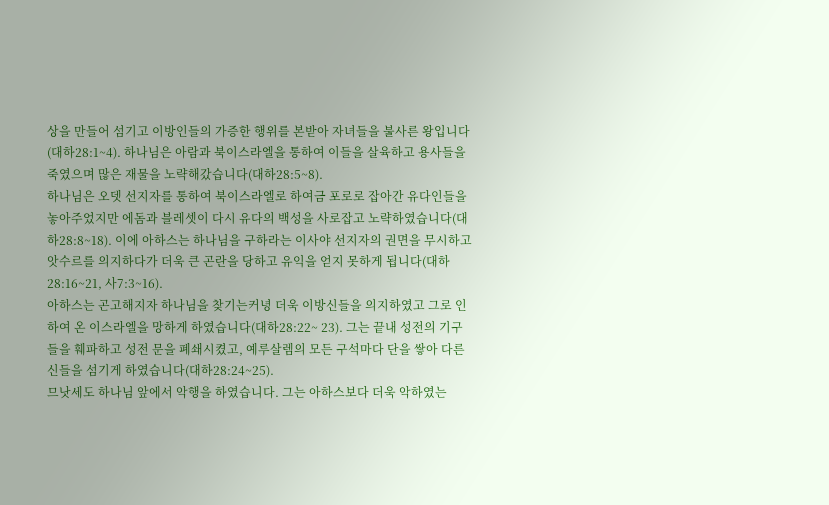상을 만들어 섬기고 이방인들의 가증한 행위를 본받아 자녀들을 불사른 왕입니다(대하28:1~4). 하나님은 아람과 북이스라엘을 통하여 이들을 살육하고 용사들을 죽였으며 많은 재물을 노략해갔습니다(대하28:5~8).
하나님은 오뎃 선지자를 통하여 북이스라엘로 하여금 포로로 잡아간 유다인들을 놓아주었지만 에돔과 블레셋이 다시 유다의 백성을 사로잡고 노략하였습니다(대하28:8~18). 이에 아하스는 하나님을 구하라는 이사야 선지자의 권면을 무시하고 앗수르를 의지하다가 더욱 큰 곤란을 당하고 유익을 얻지 못하게 됩니다(대하28:16~21, 사7:3~16).
아하스는 곤고해지자 하나님을 찾기는커녕 더욱 이방신들을 의지하였고 그로 인하여 온 이스라엘을 망하게 하였습니다(대하28:22~ 23). 그는 끝내 성전의 기구들을 훼파하고 성전 문을 폐쇄시켰고, 예루살렘의 모든 구석마다 단을 쌓아 다른 신들을 섬기게 하였습니다(대하28:24~25).
므낫세도 하나님 앞에서 악행을 하였습니다. 그는 아하스보다 더욱 악하였는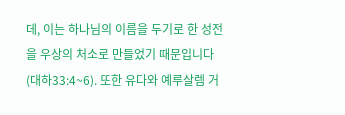데, 이는 하나님의 이름을 두기로 한 성전을 우상의 처소로 만들었기 때문입니다(대하33:4~6). 또한 유다와 예루살렘 거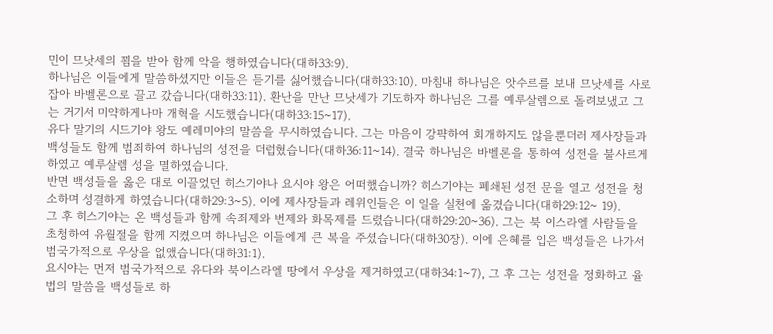민이 므낫세의 꾐을 받아 함께 악을 행하였습니다(대하33:9).
하나님은 이들에게 말씀하셨지만 이들은 듣기를 싫어했습니다(대하33:10). 마침내 하나님은 앗수르를 보내 므낫세를 사로잡아 바벨론으로 끌고 갔습니다(대하33:11). 환난을 만난 므낫세가 기도하자 하나님은 그를 예루살렘으로 돌려보냈고 그는 거기서 미약하게나마 개혁을 시도했습니다(대하33:15~17).
유다 말기의 시드기야 왕도 예레미야의 말씀을 무시하였습니다. 그는 마음이 강퍅하여 회개하지도 않을뿐더러 제사장들과 백성들도 함께 범죄하여 하나님의 성전을 더럽혔습니다(대하36:11~14). 결국 하나님은 바벨론을 통하여 성전을 불사르게 하였고 예루살렘 성을 멸하였습니다.
반면 백성들을 옳은 대로 이끌었던 히스기야나 요시야 왕은 어떠했습니까? 히스기야는 폐쇄된 성전 문을 열고 성전을 청소하며 성결하게 하였습니다(대하29:3~5). 이에 제사장들과 레위인들은 이 일을 실천에 옮겼습니다(대하29:12~ 19).
그 후 히스기야는 온 백성들과 함께 속죄제와 번제와 화목제를 드렸습니다(대하29:20~36). 그는 북 이스라엘 사람들을 초청하여 유월절을 함께 지켰으며 하나님은 이들에게 큰 복을 주셨습니다(대하30장). 이에 은혜를 입은 백성들은 나가서 범국가적으로 우상을 없앴습니다(대하31:1).
요시야는 먼저 범국가적으로 유다와 북이스라엘 땅에서 우상을 제거하였고(대하34:1~7), 그 후 그는 성전을 정화하고 율법의 말씀을 백성들로 하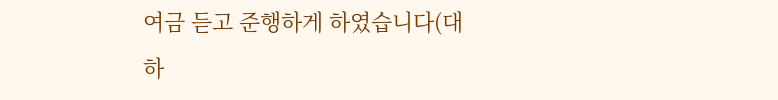여금 듣고 준행하게 하였습니다(대하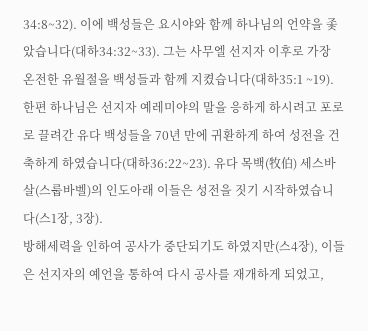34:8~32). 이에 백성들은 요시야와 함께 하나님의 언약을 좇았습니다(대하34:32~33). 그는 사무엘 선지자 이후로 가장 온전한 유월절을 백성들과 함께 지켰습니다(대하35:1 ~19).
한편 하나님은 선지자 예레미야의 말을 응하게 하시려고 포로로 끌려간 유다 백성들을 70년 만에 귀환하게 하여 성전을 건축하게 하였습니다(대하36:22~23). 유다 목백(牧伯) 세스바살(스룹바벨)의 인도아래 이들은 성전을 짓기 시작하였습니다(스1장, 3장).
방해세력을 인하여 공사가 중단되기도 하였지만(스4장), 이들은 선지자의 예언을 통하여 다시 공사를 재개하게 되었고,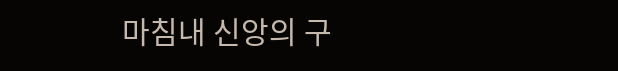마침내 신앙의 구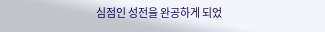심점인 성전을 완공하게 되었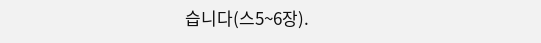습니다(스5~6장).